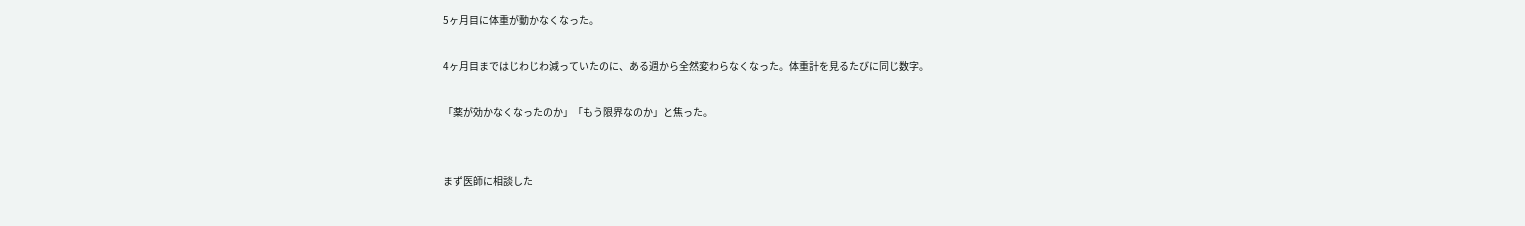5ヶ月目に体重が動かなくなった。

4ヶ月目まではじわじわ減っていたのに、ある週から全然変わらなくなった。体重計を見るたびに同じ数字。

「薬が効かなくなったのか」「もう限界なのか」と焦った。


まず医師に相談した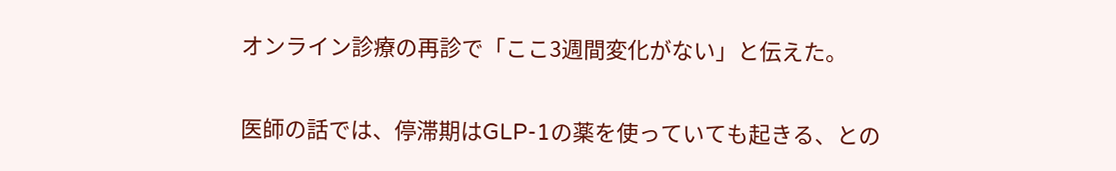オンライン診療の再診で「ここ3週間変化がない」と伝えた。

医師の話では、停滞期はGLP-1の薬を使っていても起きる、との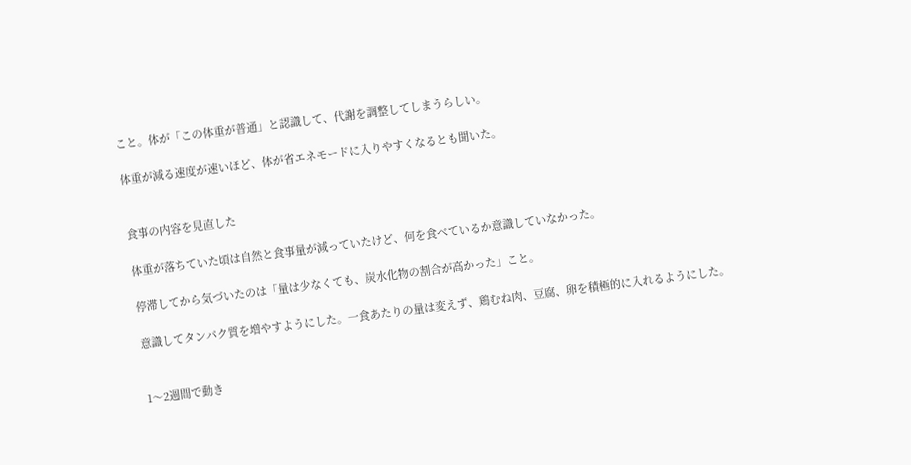こと。体が「この体重が普通」と認識して、代謝を調整してしまうらしい。

体重が減る速度が速いほど、体が省エネモードに入りやすくなるとも聞いた。


食事の内容を見直した

体重が落ちていた頃は自然と食事量が減っていたけど、何を食べているか意識していなかった。

停滞してから気づいたのは「量は少なくても、炭水化物の割合が高かった」こと。

意識してタンパク質を増やすようにした。一食あたりの量は変えず、鶏むね肉、豆腐、卵を積極的に入れるようにした。


1〜2週間で動き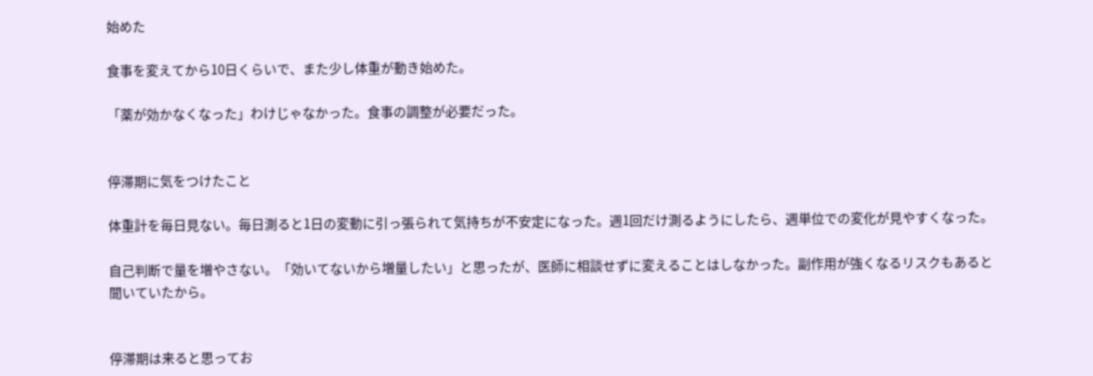始めた

食事を変えてから10日くらいで、また少し体重が動き始めた。

「薬が効かなくなった」わけじゃなかった。食事の調整が必要だった。


停滞期に気をつけたこと

体重計を毎日見ない。毎日測ると1日の変動に引っ張られて気持ちが不安定になった。週1回だけ測るようにしたら、週単位での変化が見やすくなった。

自己判断で量を増やさない。「効いてないから増量したい」と思ったが、医師に相談せずに変えることはしなかった。副作用が強くなるリスクもあると聞いていたから。


停滞期は来ると思ってお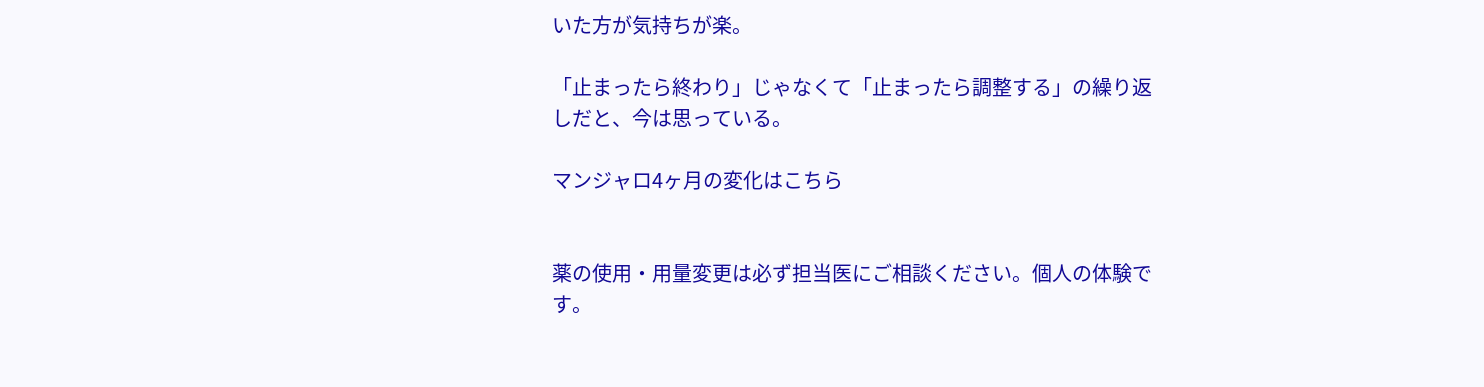いた方が気持ちが楽。

「止まったら終わり」じゃなくて「止まったら調整する」の繰り返しだと、今は思っている。

マンジャロ4ヶ月の変化はこちら


薬の使用・用量変更は必ず担当医にご相談ください。個人の体験です。